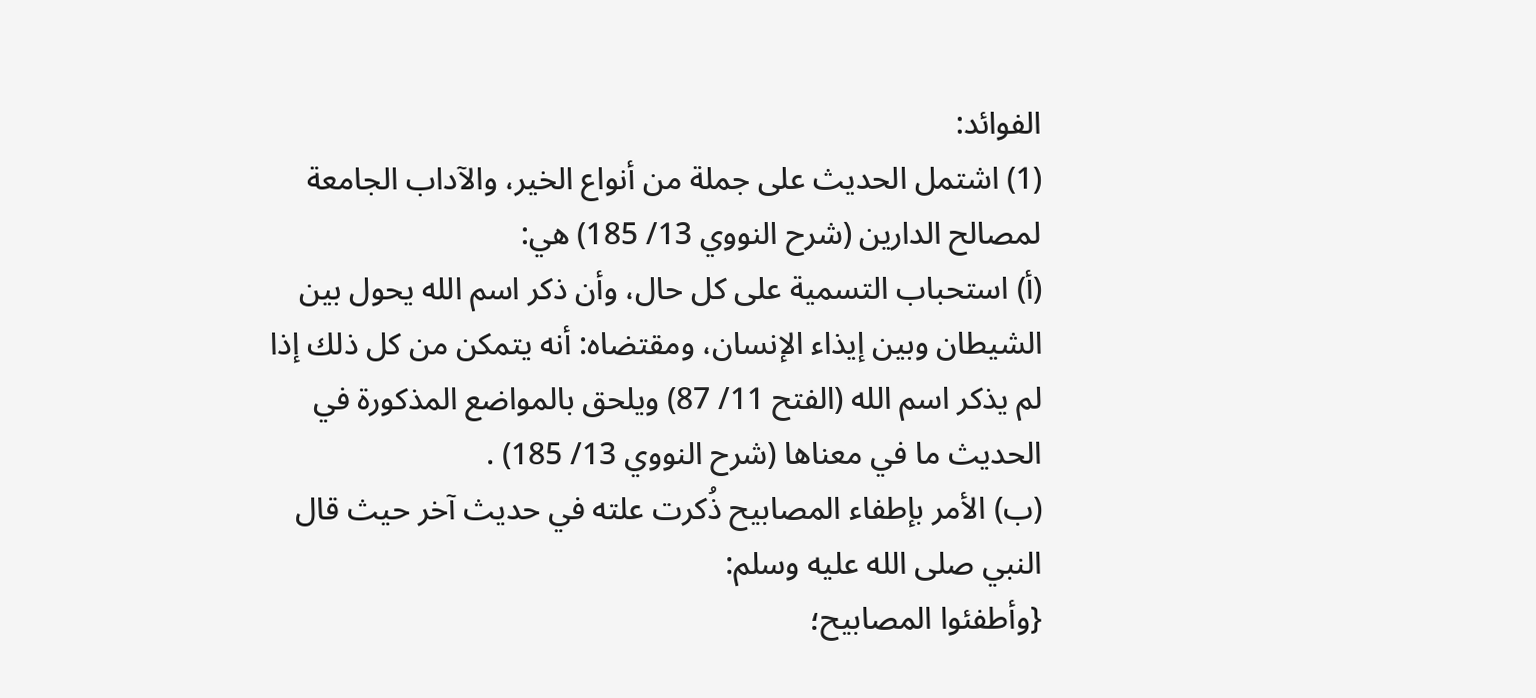الفوائد:
(1) اشتمل الحديث على جملة من أنواع الخير، والآداب الجامعة لمصالح الدارين (شرح النووي 13/ 185) هي:
(أ) استحباب التسمية على كل حال، وأن ذكر اسم الله يحول بين الشيطان وبين إيذاء الإنسان، ومقتضاه: أنه يتمكن من كل ذلك إذا لم يذكر اسم الله (الفتح 11/ 87) ويلحق بالمواضع المذكورة في الحديث ما في معناها (شرح النووي 13/ 185) .
(ب) الأمر بإطفاء المصابيح ذُكرت علته في حديث آخر حيث قال النبي صلى الله عليه وسلم:
{وأطفئوا المصابيح؛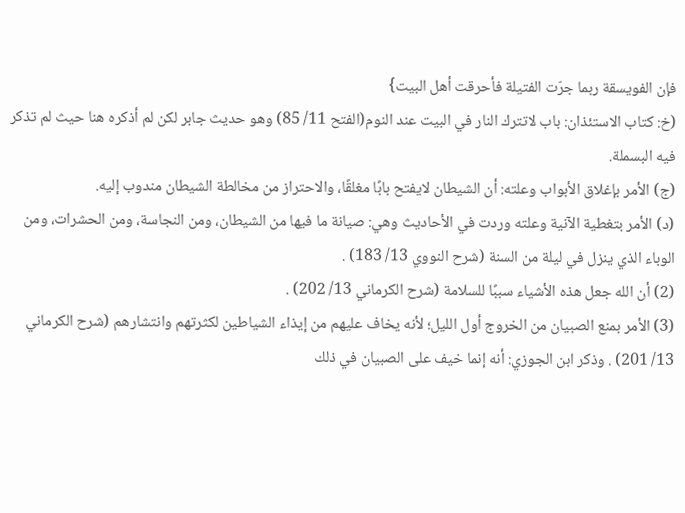فإن الفويسقة ربما جرّت الفتيلة فأحرقت أهل البيت}
(خ: كتاب الاستئذان: باب لاتترك النار في البيت عند النوم(الفتح 11/ 85) وهو حديث جابر لكن لم أذكره هنا حيث لم تذكر فيه البسملة.
(ج) الأمر بإغلاق الأبواب وعلته: أن الشيطان لايفتح بابًا مغلقًا، والاحتراز من مخالطة الشيطان مندوب إليه.
(د) الأمر بتغطية الآنية وعلته وردت في الأحاديث وهي: صيانة ما فيها من الشيطان، ومن النجاسة، ومن الحشرات، ومن الوباء الذي ينزل في ليلة من السنة (شرح النووي 13/ 183) .
(2) أن الله جعل هذه الأشياء سببًا للسلامة (شرح الكرماني 13/ 202) .
(3) الأمر بمنع الصبيان من الخروج أول الليل؛ لأنه يخاف عليهم من إيذاء الشياطين لكثرتهم وانتشارهم (شرح الكرماني 13/ 201) . وذكر ابن الجوزي: أنه إنما خيف على الصبيان في ذلك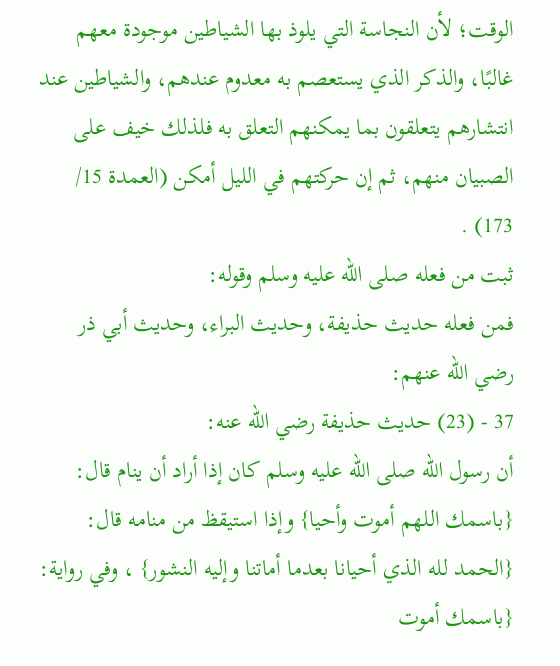الوقت؛ لأن النجاسة التي يلوذ بها الشياطين موجودة معهم غالبًا، والذكر الذي يستعصم به معدوم عندهم، والشياطين عند انتشارهم يتعلقون بما يمكنهم التعلق به فلذلك خيف على الصبيان منهم، ثم إن حركتهم في الليل أمكن (العمدة 15/ 173) .
ثبت من فعله صلى الله عليه وسلم وقوله:
فمن فعله حديث حذيفة، وحديث البراء، وحديث أبي ذر رضي الله عنهم:
37 - (23) حديث حذيفة رضي الله عنه:
أن رسول الله صلى الله عليه وسلم كان إذا أراد أن ينام قال: {باسمك اللهم أموت وأحيا} وإذا استيقظ من منامه قال: {الحمد لله الذي أحيانا بعدما أماتنا وإليه النشور} ، وفي رواية: {باسمك أموت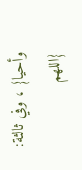وأحيا} ، وفي ثالثة: {اللهم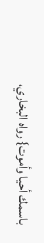باسمك أحيا وأموت} رواه البخاري،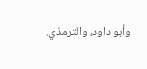وأبو داود، والترمذي.